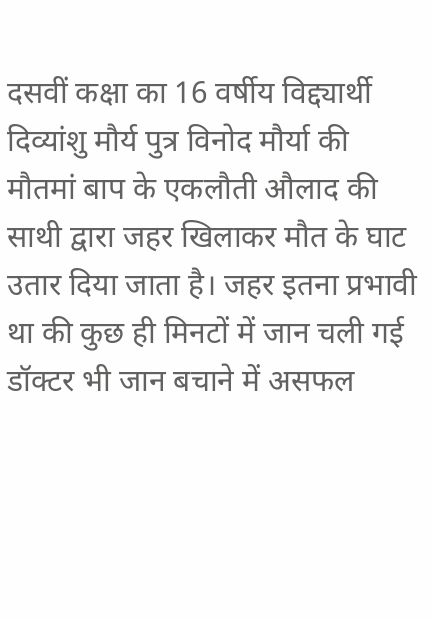दसवीं कक्षा का 16 वर्षीय विद्द्यार्थी दिव्यांशु मौर्य पुत्र विनोद मौर्या की मौतमां बाप के एकलौती औलाद की साथी द्वारा जहर खिलाकर मौत के घाट उतार दिया जाता है। जहर इतना प्रभावी था की कुछ ही मिनटों में जान चली गई डॉक्टर भी जान बचाने में असफल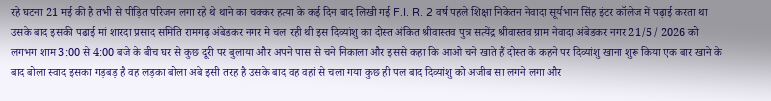रहे घटना 21 मई की है तभी से पीड़ित परिजन लगा रहे थे थाने का चक्कर हत्या के कई दिन बाद लिखी गई F.I. R. 2 वर्ष पहले शिक्षा निकेतन नेवादा सूर्यभान सिंह इंटर कॉलेज में पढ़ाई करता था उसके बाद इसकी पढाई मां शारदा प्रसाद समिति रामगढ़ अंबेडकर नगर मे चल रही थी इस दिव्यांशु का दोस्त अंकित श्रीवास्तव पुत्र सत्येंद्र श्रीवास्तव ग्राम नेवादा अंबेडकर नगर 21/5/ 2026 को लगभग शाम 3:00 से 4:00 बजे के बीच घर से कुछ दूरी पर बुलाया और अपने पास से चने निकाला और इससे कहा कि आओ चने खाते हैं दोस्त के कहने पर दिव्यांशु खाना शुरू किया एक बार खाने के बाद बोला स्वाद इसका गड़बड़ है वह लड़का बोला अबे इसी तरह है उसके बाद वह वहां से चला गया कुछ ही पल बाद दिव्यांशु को अजीब सा लगने लगा और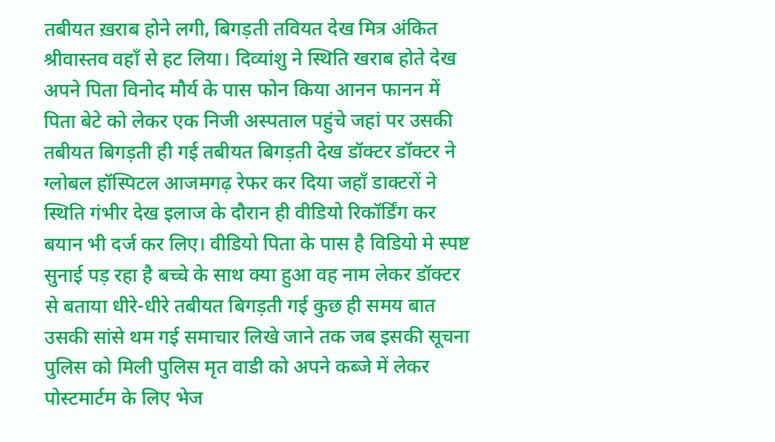तबीयत ख़राब होने लगी, बिगड़ती तवियत देख मित्र अंकित श्रीवास्तव वहाँ से हट लिया। दिव्यांशु ने स्थिति खराब होते देख अपने पिता विनोद मौर्य के पास फोन किया आनन फानन में पिता बेटे को लेकर एक निजी अस्पताल पहुंचे जहां पर उसकी तबीयत बिगड़ती ही गई तबीयत बिगड़ती देख डॉक्टर डॉक्टर ने ग्लोबल हॉस्पिटल आजमगढ़ रेफर कर दिया जहाँ डाक्टरों ने स्थिति गंभीर देख इलाज के दौरान ही वीडियो रिकॉर्डिंग कर बयान भी दर्ज कर लिए। वीडियो पिता के पास है विडियो मे स्पष्ट सुनाई पड़ रहा है बच्चे के साथ क्या हुआ वह नाम लेकर डॉक्टर से बताया धीरे-धीरे तबीयत बिगड़ती गई कुछ ही समय बात उसकी सांसे थम गई समाचार लिखे जाने तक जब इसकी सूचना पुलिस को मिली पुलिस मृत वाडी को अपने कब्जे में लेकर पोस्टमार्टम के लिए भेज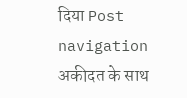दिया Post navigation अकीदत के साथ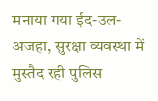मनाया गया ईद-उल-अजहा, सुरक्षा व्यवस्था में मुस्तैद रही पुलिस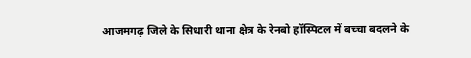आजमगढ़ जिले के सिधारी थाना क्षेत्र के रेनबो हॉस्पिटल में बच्चा बदलने के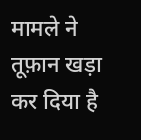मामले ने तूफ़ान खड़ा कर दिया है